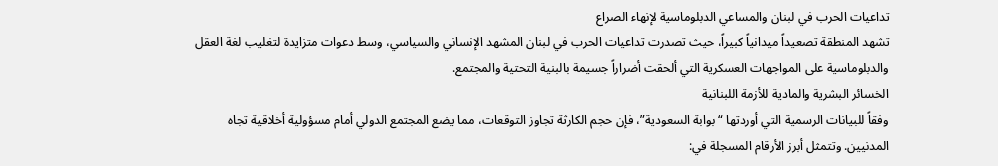تداعيات الحرب في لبنان والمساعي الدبلوماسية لإنهاء الصراع
تشهد المنطقة تصعيداً ميدانياً كبيراً، حيث تصدرت تداعيات الحرب في لبنان المشهد الإنساني والسياسي، وسط دعوات متزايدة لتغليب لغة العقل والدبلوماسية على المواجهات العسكرية التي ألحقت أضراراً جسيمة بالبنية التحتية والمجتمع.
الخسائر البشرية والمادية للأزمة اللبنانية
وفقاً للبيانات الرسمية التي أوردتها “بوابة السعودية”، فإن حجم الكارثة تجاوز التوقعات، مما يضع المجتمع الدولي أمام مسؤولية أخلاقية تجاه المدنيين. وتتمثل أبرز الأرقام المسجلة في: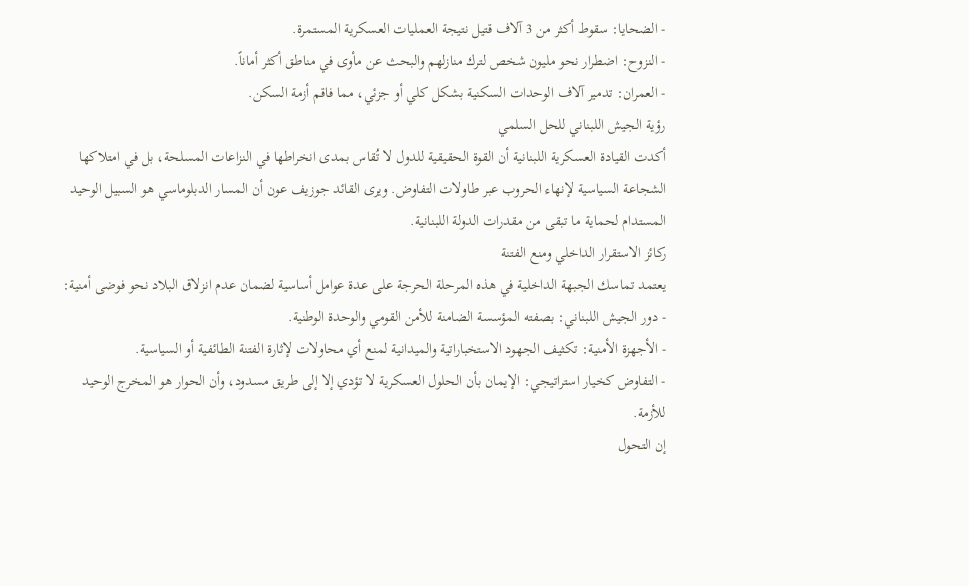- الضحايا: سقوط أكثر من 3 آلاف قتيل نتيجة العمليات العسكرية المستمرة.
- النزوح: اضطرار نحو مليون شخص لترك منازلهم والبحث عن مأوى في مناطق أكثر أماناً.
- العمران: تدمير آلاف الوحدات السكنية بشكل كلي أو جزئي، مما فاقم أزمة السكن.
رؤية الجيش اللبناني للحل السلمي
أكدت القيادة العسكرية اللبنانية أن القوة الحقيقية للدول لا تُقاس بمدى انخراطها في النزاعات المسلحة، بل في امتلاكها الشجاعة السياسية لإنهاء الحروب عبر طاولات التفاوض. ويرى القائد جوزيف عون أن المسار الدبلوماسي هو السبيل الوحيد المستدام لحماية ما تبقى من مقدرات الدولة اللبنانية.
ركائز الاستقرار الداخلي ومنع الفتنة
يعتمد تماسك الجبهة الداخلية في هذه المرحلة الحرجة على عدة عوامل أساسية لضمان عدم انزلاق البلاد نحو فوضى أمنية:
- دور الجيش اللبناني: بصفته المؤسسة الضامنة للأمن القومي والوحدة الوطنية.
- الأجهزة الأمنية: تكثيف الجهود الاستخباراتية والميدانية لمنع أي محاولات لإثارة الفتنة الطائفية أو السياسية.
- التفاوض كخيار استراتيجي: الإيمان بأن الحلول العسكرية لا تؤدي إلا إلى طريق مسدود، وأن الحوار هو المخرج الوحيد للأزمة.
إن التحول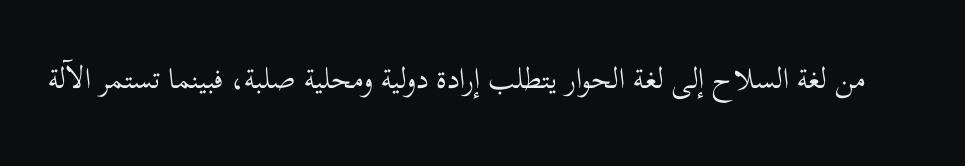من لغة السلاح إلى لغة الحوار يتطلب إرادة دولية ومحلية صلبة، فبينما تستمر الآلة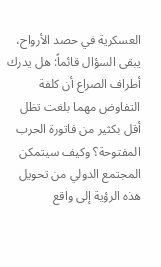العسكرية في حصد الأرواح، يبقى السؤال قائماً: هل يدرك أطراف الصراع أن كلفة التفاوض مهما بلغت تظل أقل بكثير من فاتورة الحرب المفتوحة؟ وكيف سيتمكن المجتمع الدولي من تحويل هذه الرؤية إلى واقع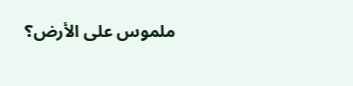ملموس على الأرض؟